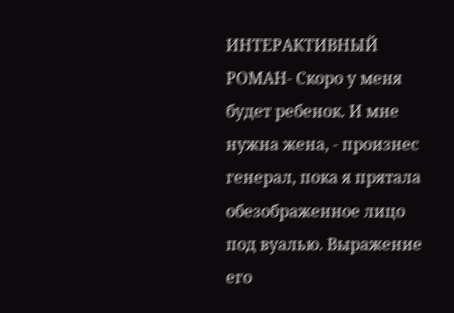ИНТЕРАКТИВНЫЙ РОМАН- Скоро у меня будет ребенок. И мне нужна жена, - произнес генерал, пока я прятала обезображенное лицо под вуалью. Выражение его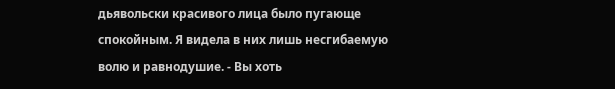дьявольски красивого лица было пугающе спокойным. Я видела в них лишь несгибаемую волю и равнодушие. - Вы хоть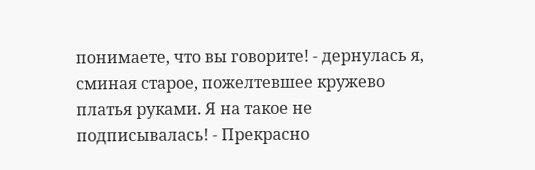понимаете, что вы говорите! - дернулась я, сминая старое, пожелтевшее кружево платья руками. Я на такое не подписывалась! - Прекрасно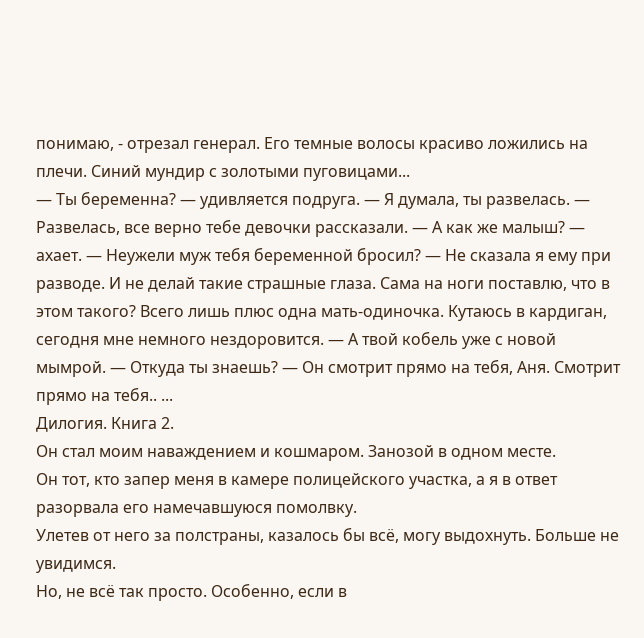понимаю, - отрезал генерал. Его темные волосы красиво ложились на плечи. Синий мундир с золотыми пуговицами...
— Ты беременна? — удивляется подруга. — Я думала, ты развелась. — Развелась, все верно тебе девочки рассказали. — А как же малыш? — ахает. — Неужели муж тебя беременной бросил? — Не сказала я ему при разводе. И не делай такие страшные глаза. Сама на ноги поставлю, что в этом такого? Всего лишь плюс одна мать-одиночка. Кутаюсь в кардиган, сегодня мне немного нездоровится. — А твой кобель уже с новой мымрой. — Откуда ты знаешь? — Он смотрит прямо на тебя, Аня. Смотрит прямо на тебя.. ...
Дилогия. Книга 2.
Он стал моим наваждением и кошмаром. Занозой в одном месте.
Он тот, кто запер меня в камере полицейского участка, а я в ответ разорвала его намечавшуюся помолвку.
Улетев от него за полстраны, казалось бы всё, могу выдохнуть. Больше не увидимся.
Но, не всё так просто. Особенно, если в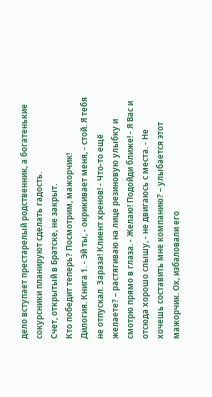дело вступает престарелый родственник, а богатенькие сокурсники планируют сделать гадость.
Счет, открытый в Братске, не закрыт.
Кто победит теперь? Посмотрим, мажорчик!
Дилогия. Книга 1. - Эй ты, - окрикивает меня, - стой. Я тебя не отпускал. Зараза! Клиент хренов! - Что-то ещё желаете? – растягиваю на лице резиновую улыбку и смотрю прямо в глаза. - Желаю! Подойди ближе! - Я Вас и отсюда хорошо слышу, - не двигаюсь с места. - Не хочешь составить мне компанию? – улыбается этот мажорчик. Ох, избаловали его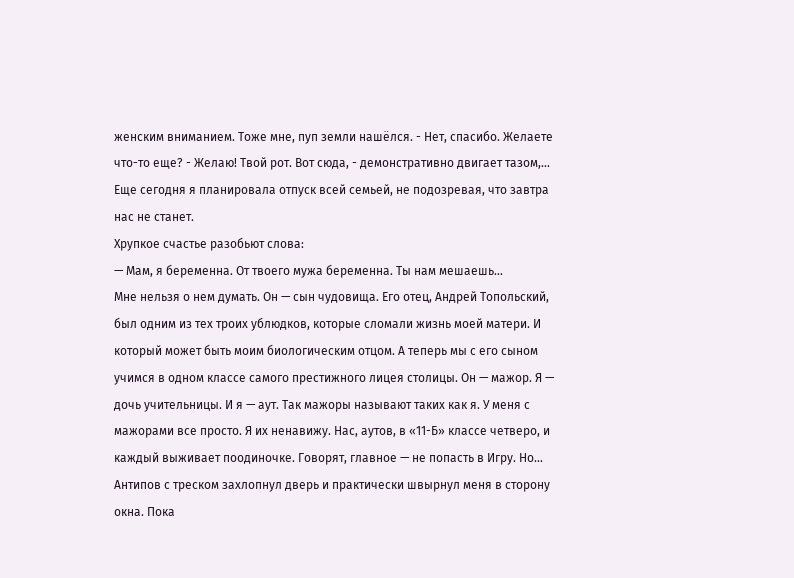женским вниманием. Тоже мне, пуп земли нашёлся. - Нет, спасибо. Желаете что-то еще? - Желаю! Твой рот. Вот сюда, - демонстративно двигает тазом,...
Еще сегодня я планировала отпуск всей семьей, не подозревая, что завтра нас не станет.
Хрупкое счастье разобьют слова:
— Мам, я беременна. От твоего мужа беременна. Ты нам мешаешь…
Мне нельзя о нем думать. Он — сын чудовища. Его отец, Андрей Топольский, был одним из тех троих ублюдков, которые сломали жизнь моей матери. И который может быть моим биологическим отцом. А теперь мы с его сыном учимся в одном классе самого престижного лицея столицы. Он — мажор. Я — дочь учительницы. И я — аут. Так мажоры называют таких как я. У меня с мажорами все просто. Я их ненавижу. Нас, аутов, в «11-Б» классе четверо, и каждый выживает поодиночке. Говорят, главное — не попасть в Игру. Но...
Антипов с треском захлопнул дверь и практически швырнул меня в сторону окна. Пока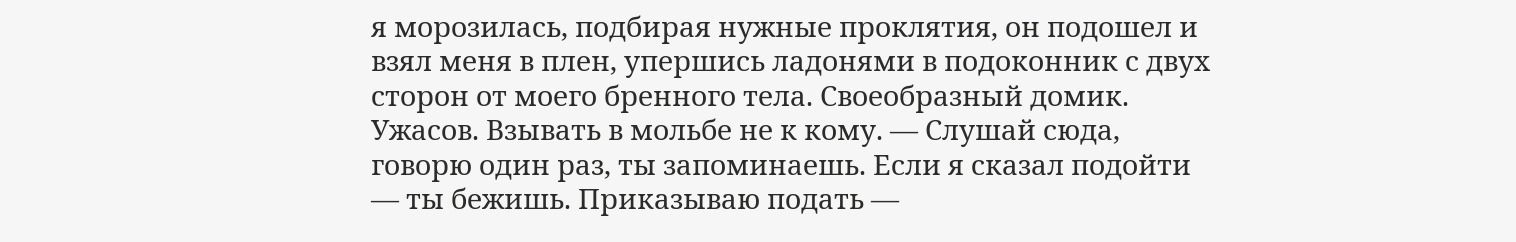я морозилась, подбирая нужные проклятия, он подошел и взял меня в плен, упершись ладонями в подоконник с двух сторон от моего бренного тела. Своеобразный домик. Ужасов. Взывать в мольбе не к кому. — Слушай сюда, говорю один раз, ты запоминаешь. Если я сказал подойти — ты бежишь. Приказываю подать —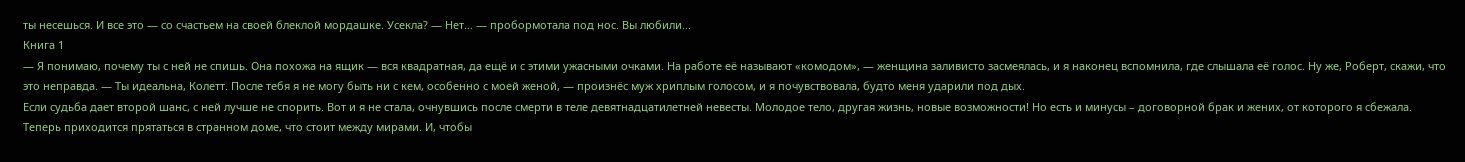ты несешься. И все это — со счастьем на своей блеклой мордашке. Усекла? — Нет… — пробормотала под нос. Вы любили...
Книга 1
— Я понимаю, почему ты с ней не спишь. Она похожа на ящик — вся квадратная, да ещё и с этими ужасными очками. На работе её называют «комодом», — женщина заливисто засмеялась, и я наконец вспомнила, где слышала её голос. Ну же, Роберт, скажи, что это неправда. — Ты идеальна, Колетт. После тебя я не могу быть ни с кем, особенно с моей женой, — произнёс муж хриплым голосом, и я почувствовала, будто меня ударили под дых.
Если судьба дает второй шанс, с ней лучше не спорить. Вот и я не стала, очнувшись после смерти в теле девятнадцатилетней невесты. Молодое тело, другая жизнь, новые возможности! Но есть и минусы – договорной брак и жених, от которого я сбежала. Теперь приходится прятаться в странном доме, что стоит между мирами. И, чтобы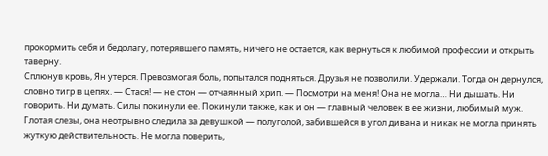прокормить себя и бедолагу, потерявшего память, ничего не остается, как вернуться к любимой профессии и открыть таверну.
Сплюнув кровь, Ян утерся. Превозмогая боль, попытался подняться. Друзья не позволили. Удержали. Тогда он дернулся, словно тигр в цепях. — Стася! — не стон — отчаянный хрип. — Посмотри на меня! Она не могла… Ни дышать. Ни говорить. Ни думать. Силы покинули ее. Покинули также, как и он — главный человек в ее жизни, любимый муж. Глотая слезы, она неотрывно следила за девушкой — полуголой, забившейся в угол дивана и никак не могла принять жуткую действительность. Не могла поверить,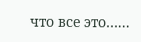что все это…...